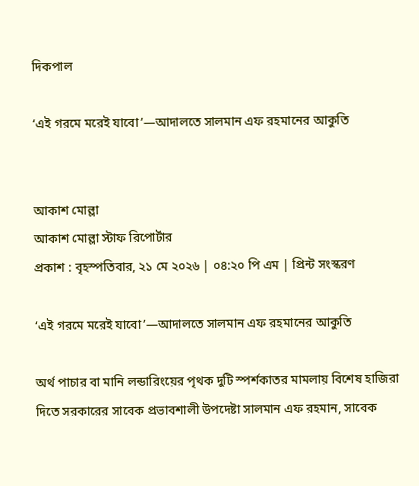দিকপাল

‘এই গরমে মরেই যাবো’—আদালতে সালমান এফ রহমানের আকুতি


আকাশ মোল্লা
আকাশ মোল্লা স্টাফ রিপোর্টার
প্রকাশ : বৃহস্পতিবার, ২১ মে ২০২৬ | ০৪:২০ পি এম | প্রিন্ট সংস্করণ

‘এই গরমে মরেই যাবো’—আদালতে সালমান এফ রহমানের আকুতি

অর্থ পাচার বা মানি লন্ডারিংয়ের পৃথক দুটি স্পর্শকাতর মামলায় বিশেষ হাজিরা দিতে সরকারের সাবেক প্রভাবশালী উপদেষ্টা সালমান এফ রহমান, সাবেক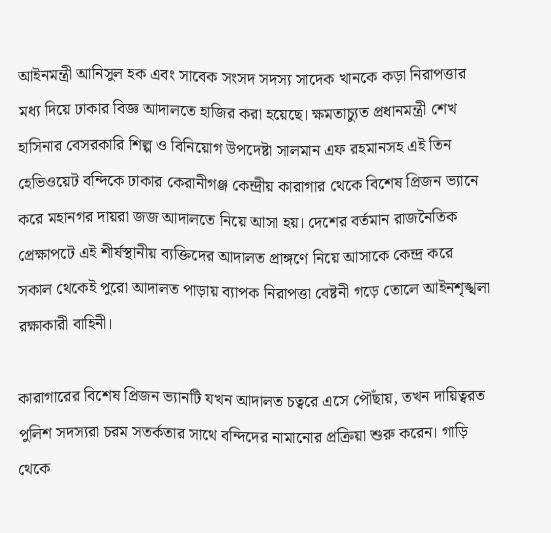আইনমন্ত্রী আনিসুল হক এবং সাবেক সংসদ সদস্য সাদেক খানকে কড়া নিরাপত্তার মধ্য দিয়ে ঢাকার বিজ্ঞ আদালতে হাজির করা হয়েছে। ক্ষমতাচ্যুত প্রধানমন্ত্রী শেখ হাসিনার বেসরকারি শিল্প ও বিনিয়োগ উপদেষ্টা সালমান এফ রহমানসহ এই তিন হেভিওয়েট বন্দিকে ঢাকার কেরানীগঞ্জ কেন্দ্রীয় কারাগার থেকে বিশেষ প্রিজন ভ্যানে করে মহানগর দায়রা জজ আদালতে নিয়ে আসা হয়। দেশের বর্তমান রাজনৈতিক প্রেক্ষাপটে এই শীর্ষস্থানীয় ব্যক্তিদের আদালত প্রাঙ্গণে নিয়ে আসাকে কেন্দ্র করে সকাল থেকেই পুরো আদালত পাড়ায় ব্যাপক নিরাপত্তা বেষ্টনী গড়ে তোলে আইনশৃঙ্খলা রক্ষাকারী বাহিনী।

কারাগারের বিশেষ প্রিজন ভ্যানটি যখন আদালত চত্বরে এসে পৌঁছায়, তখন দায়িত্বরত পুলিশ সদস্যরা চরম সতর্কতার সাথে বন্দিদের নামানোর প্রক্রিয়া শুরু করেন। গাড়ি থেকে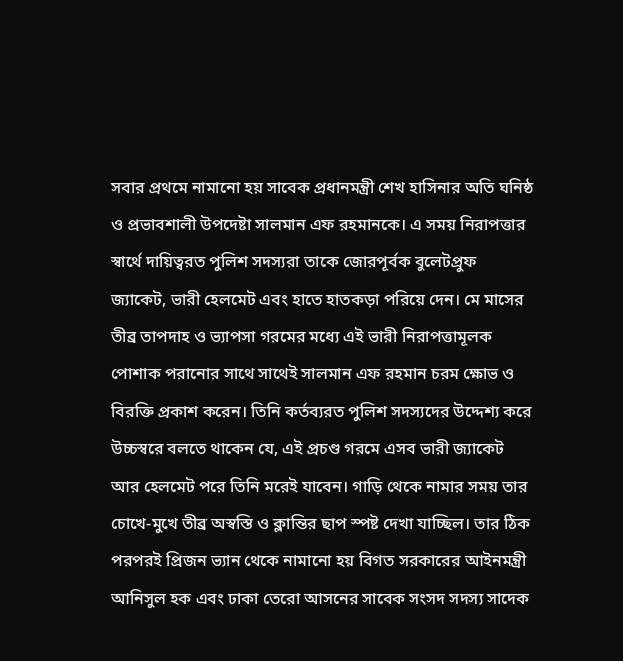সবার প্রথমে নামানো হয় সাবেক প্রধানমন্ত্রী শেখ হাসিনার অতি ঘনিষ্ঠ ও প্রভাবশালী উপদেষ্টা সালমান এফ রহমানকে। এ সময় নিরাপত্তার স্বার্থে দায়িত্বরত পুলিশ সদস্যরা তাকে জোরপূর্বক বুলেটপ্রুফ জ্যাকেট, ভারী হেলমেট এবং হাতে হাতকড়া পরিয়ে দেন। মে মাসের তীব্র তাপদাহ ও ভ্যাপসা গরমের মধ্যে এই ভারী নিরাপত্তামূলক পোশাক পরানোর সাথে সাথেই সালমান এফ রহমান চরম ক্ষোভ ও বিরক্তি প্রকাশ করেন। তিনি কর্তব্যরত পুলিশ সদস্যদের উদ্দেশ্য করে উচ্চস্বরে বলতে থাকেন যে, এই প্রচণ্ড গরমে এসব ভারী জ্যাকেট আর হেলমেট পরে তিনি মরেই যাবেন। গাড়ি থেকে নামার সময় তার চোখে-মুখে তীব্র অস্বস্তি ও ক্লান্তির ছাপ স্পষ্ট দেখা যাচ্ছিল। তার ঠিক পরপরই প্রিজন ভ্যান থেকে নামানো হয় বিগত সরকারের আইনমন্ত্রী আনিসুল হক এবং ঢাকা তেরো আসনের সাবেক সংসদ সদস্য সাদেক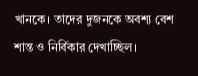খানকে। তাদের দুজনকে অবশ্য বেশ শান্ত ও নির্বিকার দেখাচ্ছিল।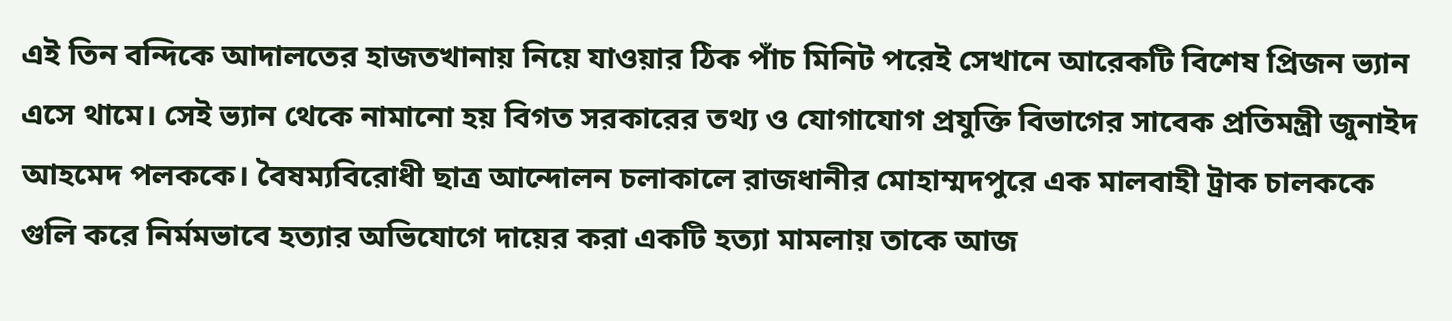এই তিন বন্দিকে আদালতের হাজতখানায় নিয়ে যাওয়ার ঠিক পাঁচ মিনিট পরেই সেখানে আরেকটি বিশেষ প্রিজন ভ্যান এসে থামে। সেই ভ্যান থেকে নামানো হয় বিগত সরকারের তথ্য ও যোগাযোগ প্রযুক্তি বিভাগের সাবেক প্রতিমন্ত্রী জুনাইদ আহমেদ পলককে। বৈষম্যবিরোধী ছাত্র আন্দোলন চলাকালে রাজধানীর মোহাম্মদপুরে এক মালবাহী ট্রাক চালককে গুলি করে নির্মমভাবে হত্যার অভিযোগে দায়ের করা একটি হত্যা মামলায় তাকে আজ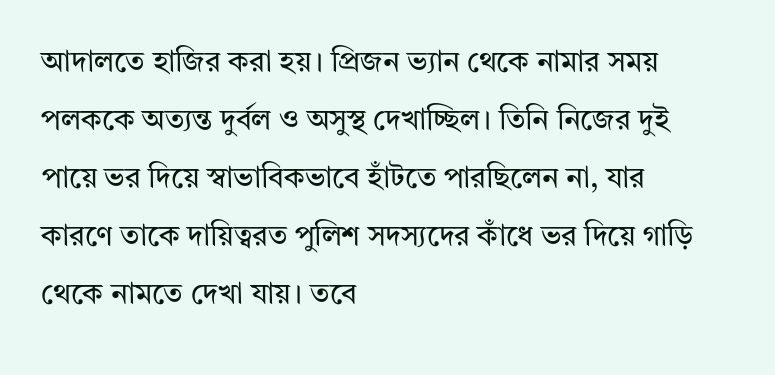আদালতে হাজির করা হয়। প্রিজন ভ্যান থেকে নামার সময় পলককে অত্যন্ত দুর্বল ও অসুস্থ দেখাচ্ছিল। তিনি নিজের দুই পায়ে ভর দিয়ে স্বাভাবিকভাবে হাঁটতে পারছিলেন না, যার কারণে তাকে দায়িত্বরত পুলিশ সদস্যদের কাঁধে ভর দিয়ে গাড়ি থেকে নামতে দেখা যায়। তবে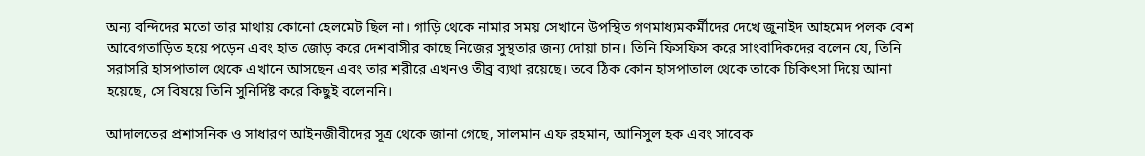অন্য বন্দিদের মতো তার মাথায় কোনো হেলমেট ছিল না। গাড়ি থেকে নামার সময় সেখানে উপস্থিত গণমাধ্যমকর্মীদের দেখে জুনাইদ আহমেদ পলক বেশ আবেগতাড়িত হয়ে পড়েন এবং হাত জোড় করে দেশবাসীর কাছে নিজের সুস্থতার জন্য দোয়া চান। তিনি ফিসফিস করে সাংবাদিকদের বলেন যে, তিনি সরাসরি হাসপাতাল থেকে এখানে আসছেন এবং তার শরীরে এখনও তীব্র ব্যথা রয়েছে। তবে ঠিক কোন হাসপাতাল থেকে তাকে চিকিৎসা দিয়ে আনা হয়েছে, সে বিষয়ে তিনি সুনির্দিষ্ট করে কিছুই বলেননি।

আদালতের প্রশাসনিক ও সাধারণ আইনজীবীদের সূত্র থেকে জানা গেছে, সালমান এফ রহমান, আনিসুল হক এবং সাবেক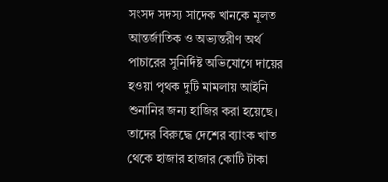সংসদ সদস্য সাদেক খানকে মূলত আন্তর্জাতিক ও অভ্যন্তরীণ অর্থ পাচারের সুনির্দিষ্ট অভিযোগে দায়ের হওয়া পৃথক দুটি মামলায় আইনি শুনানির জন্য হাজির করা হয়েছে। তাদের বিরুদ্ধে দেশের ব্যাংক খাত থেকে হাজার হাজার কোটি টাকা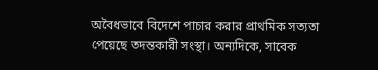অবৈধভাবে বিদেশে পাচার করার প্রাথমিক সত্যতা পেয়েছে তদন্তকারী সংস্থা। অন্যদিকে, সাবেক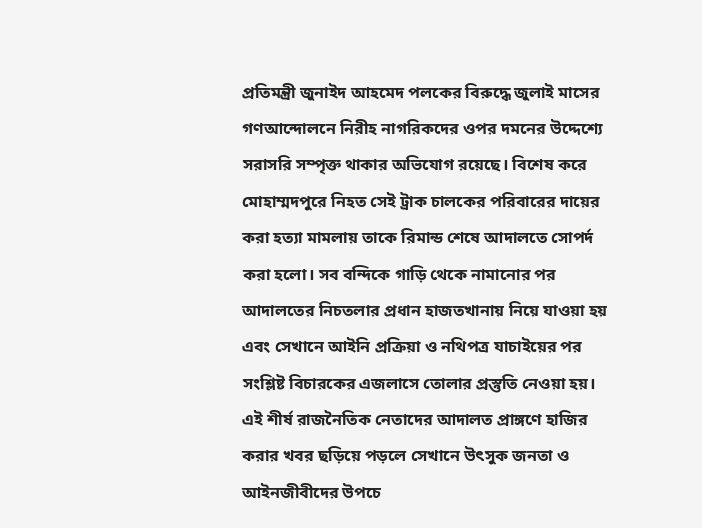প্রতিমন্ত্রী জুনাইদ আহমেদ পলকের বিরুদ্ধে জুলাই মাসের গণআন্দোলনে নিরীহ নাগরিকদের ওপর দমনের উদ্দেশ্যে সরাসরি সম্পৃক্ত থাকার অভিযোগ রয়েছে। বিশেষ করে মোহাম্মদপুরে নিহত সেই ট্রাক চালকের পরিবারের দায়ের করা হত্যা মামলায় তাকে রিমান্ড শেষে আদালতে সোপর্দ করা হলো। সব বন্দিকে গাড়ি থেকে নামানোর পর আদালতের নিচতলার প্রধান হাজতখানায় নিয়ে যাওয়া হয় এবং সেখানে আইনি প্রক্রিয়া ও নথিপত্র যাচাইয়ের পর সংশ্লিষ্ট বিচারকের এজলাসে তোলার প্রস্তুতি নেওয়া হয়। এই শীর্ষ রাজনৈতিক নেতাদের আদালত প্রাঙ্গণে হাজির করার খবর ছড়িয়ে পড়লে সেখানে উৎসুক জনতা ও আইনজীবীদের উপচে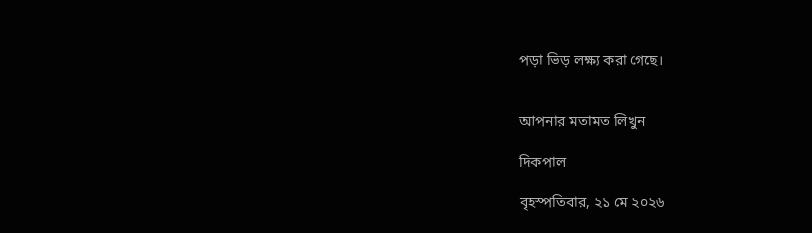পড়া ভিড় লক্ষ্য করা গেছে।


আপনার মতামত লিখুন

দিকপাল

বৃহস্পতিবার, ২১ মে ২০২৬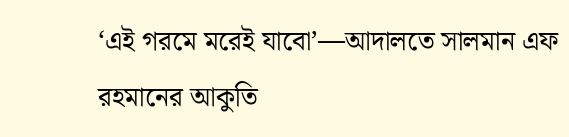‘এই গরমে মরেই যাবো’—আদালতে সালমান এফ রহমানের আকুতি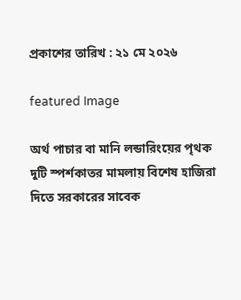প্রকাশের তারিখ : ২১ মে ২০২৬

featured Image

অর্থ পাচার বা মানি লন্ডারিংয়ের পৃথক দুটি স্পর্শকাতর মামলায় বিশেষ হাজিরা দিতে সরকারের সাবেক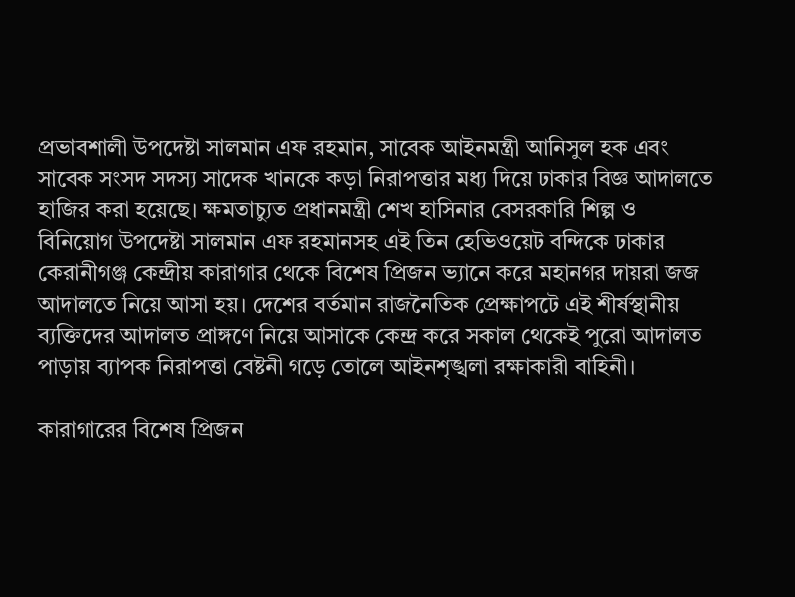প্রভাবশালী উপদেষ্টা সালমান এফ রহমান, সাবেক আইনমন্ত্রী আনিসুল হক এবং সাবেক সংসদ সদস্য সাদেক খানকে কড়া নিরাপত্তার মধ্য দিয়ে ঢাকার বিজ্ঞ আদালতে হাজির করা হয়েছে। ক্ষমতাচ্যুত প্রধানমন্ত্রী শেখ হাসিনার বেসরকারি শিল্প ও বিনিয়োগ উপদেষ্টা সালমান এফ রহমানসহ এই তিন হেভিওয়েট বন্দিকে ঢাকার কেরানীগঞ্জ কেন্দ্রীয় কারাগার থেকে বিশেষ প্রিজন ভ্যানে করে মহানগর দায়রা জজ আদালতে নিয়ে আসা হয়। দেশের বর্তমান রাজনৈতিক প্রেক্ষাপটে এই শীর্ষস্থানীয় ব্যক্তিদের আদালত প্রাঙ্গণে নিয়ে আসাকে কেন্দ্র করে সকাল থেকেই পুরো আদালত পাড়ায় ব্যাপক নিরাপত্তা বেষ্টনী গড়ে তোলে আইনশৃঙ্খলা রক্ষাকারী বাহিনী।

কারাগারের বিশেষ প্রিজন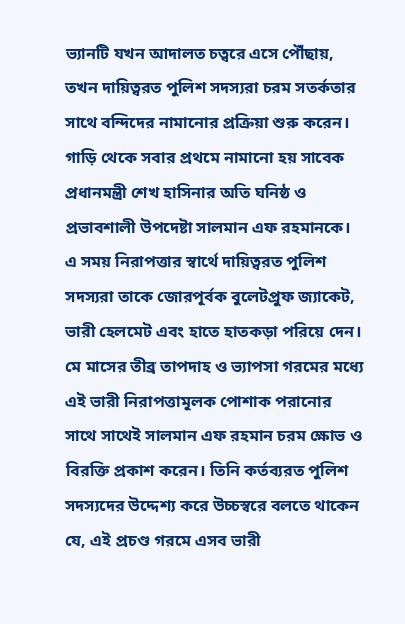ভ্যানটি যখন আদালত চত্বরে এসে পৌঁছায়, তখন দায়িত্বরত পুলিশ সদস্যরা চরম সতর্কতার সাথে বন্দিদের নামানোর প্রক্রিয়া শুরু করেন। গাড়ি থেকে সবার প্রথমে নামানো হয় সাবেক প্রধানমন্ত্রী শেখ হাসিনার অতি ঘনিষ্ঠ ও প্রভাবশালী উপদেষ্টা সালমান এফ রহমানকে। এ সময় নিরাপত্তার স্বার্থে দায়িত্বরত পুলিশ সদস্যরা তাকে জোরপূর্বক বুলেটপ্রুফ জ্যাকেট, ভারী হেলমেট এবং হাতে হাতকড়া পরিয়ে দেন। মে মাসের তীব্র তাপদাহ ও ভ্যাপসা গরমের মধ্যে এই ভারী নিরাপত্তামূলক পোশাক পরানোর সাথে সাথেই সালমান এফ রহমান চরম ক্ষোভ ও বিরক্তি প্রকাশ করেন। তিনি কর্তব্যরত পুলিশ সদস্যদের উদ্দেশ্য করে উচ্চস্বরে বলতে থাকেন যে, এই প্রচণ্ড গরমে এসব ভারী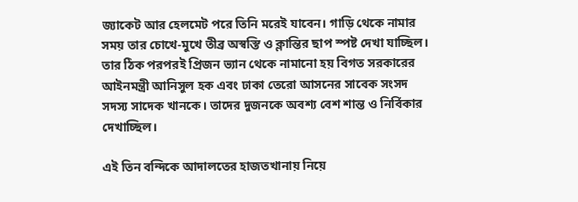জ্যাকেট আর হেলমেট পরে তিনি মরেই যাবেন। গাড়ি থেকে নামার সময় তার চোখে-মুখে তীব্র অস্বস্তি ও ক্লান্তির ছাপ স্পষ্ট দেখা যাচ্ছিল। তার ঠিক পরপরই প্রিজন ভ্যান থেকে নামানো হয় বিগত সরকারের আইনমন্ত্রী আনিসুল হক এবং ঢাকা তেরো আসনের সাবেক সংসদ সদস্য সাদেক খানকে। তাদের দুজনকে অবশ্য বেশ শান্ত ও নির্বিকার দেখাচ্ছিল।

এই তিন বন্দিকে আদালতের হাজতখানায় নিয়ে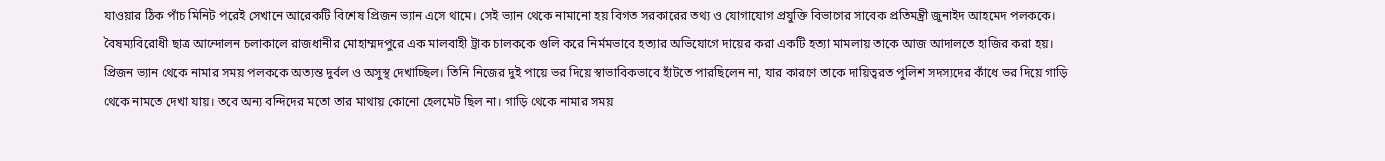যাওয়ার ঠিক পাঁচ মিনিট পরেই সেখানে আরেকটি বিশেষ প্রিজন ভ্যান এসে থামে। সেই ভ্যান থেকে নামানো হয় বিগত সরকারের তথ্য ও যোগাযোগ প্রযুক্তি বিভাগের সাবেক প্রতিমন্ত্রী জুনাইদ আহমেদ পলককে। বৈষম্যবিরোধী ছাত্র আন্দোলন চলাকালে রাজধানীর মোহাম্মদপুরে এক মালবাহী ট্রাক চালককে গুলি করে নির্মমভাবে হত্যার অভিযোগে দায়ের করা একটি হত্যা মামলায় তাকে আজ আদালতে হাজির করা হয়। প্রিজন ভ্যান থেকে নামার সময় পলককে অত্যন্ত দুর্বল ও অসুস্থ দেখাচ্ছিল। তিনি নিজের দুই পায়ে ভর দিয়ে স্বাভাবিকভাবে হাঁটতে পারছিলেন না, যার কারণে তাকে দায়িত্বরত পুলিশ সদস্যদের কাঁধে ভর দিয়ে গাড়ি থেকে নামতে দেখা যায়। তবে অন্য বন্দিদের মতো তার মাথায় কোনো হেলমেট ছিল না। গাড়ি থেকে নামার সময়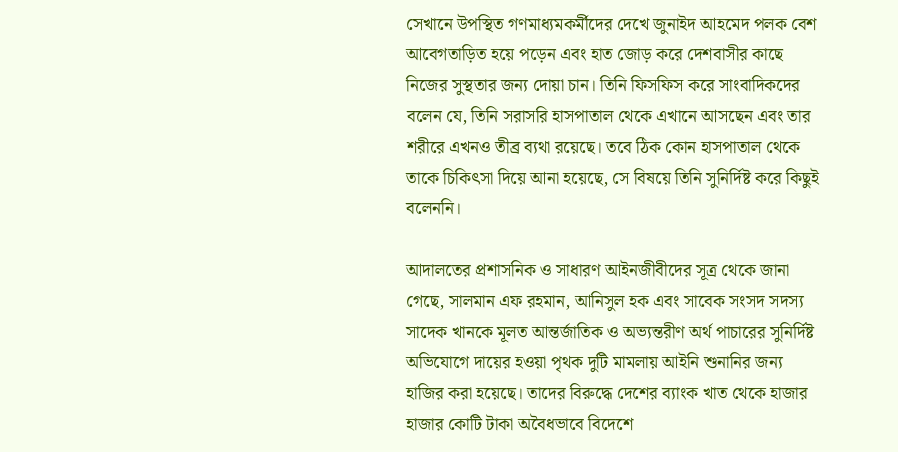সেখানে উপস্থিত গণমাধ্যমকর্মীদের দেখে জুনাইদ আহমেদ পলক বেশ আবেগতাড়িত হয়ে পড়েন এবং হাত জোড় করে দেশবাসীর কাছে নিজের সুস্থতার জন্য দোয়া চান। তিনি ফিসফিস করে সাংবাদিকদের বলেন যে, তিনি সরাসরি হাসপাতাল থেকে এখানে আসছেন এবং তার শরীরে এখনও তীব্র ব্যথা রয়েছে। তবে ঠিক কোন হাসপাতাল থেকে তাকে চিকিৎসা দিয়ে আনা হয়েছে, সে বিষয়ে তিনি সুনির্দিষ্ট করে কিছুই বলেননি।

আদালতের প্রশাসনিক ও সাধারণ আইনজীবীদের সূত্র থেকে জানা গেছে, সালমান এফ রহমান, আনিসুল হক এবং সাবেক সংসদ সদস্য সাদেক খানকে মূলত আন্তর্জাতিক ও অভ্যন্তরীণ অর্থ পাচারের সুনির্দিষ্ট অভিযোগে দায়ের হওয়া পৃথক দুটি মামলায় আইনি শুনানির জন্য হাজির করা হয়েছে। তাদের বিরুদ্ধে দেশের ব্যাংক খাত থেকে হাজার হাজার কোটি টাকা অবৈধভাবে বিদেশে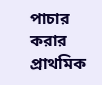পাচার করার প্রাথমিক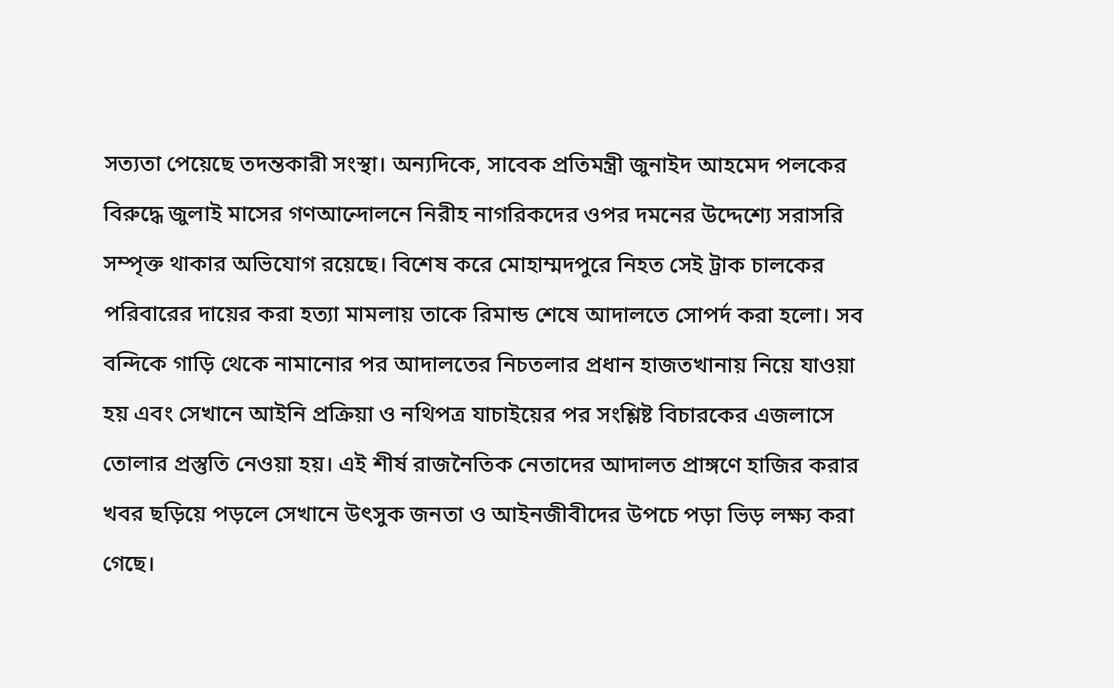সত্যতা পেয়েছে তদন্তকারী সংস্থা। অন্যদিকে, সাবেক প্রতিমন্ত্রী জুনাইদ আহমেদ পলকের বিরুদ্ধে জুলাই মাসের গণআন্দোলনে নিরীহ নাগরিকদের ওপর দমনের উদ্দেশ্যে সরাসরি সম্পৃক্ত থাকার অভিযোগ রয়েছে। বিশেষ করে মোহাম্মদপুরে নিহত সেই ট্রাক চালকের পরিবারের দায়ের করা হত্যা মামলায় তাকে রিমান্ড শেষে আদালতে সোপর্দ করা হলো। সব বন্দিকে গাড়ি থেকে নামানোর পর আদালতের নিচতলার প্রধান হাজতখানায় নিয়ে যাওয়া হয় এবং সেখানে আইনি প্রক্রিয়া ও নথিপত্র যাচাইয়ের পর সংশ্লিষ্ট বিচারকের এজলাসে তোলার প্রস্তুতি নেওয়া হয়। এই শীর্ষ রাজনৈতিক নেতাদের আদালত প্রাঙ্গণে হাজির করার খবর ছড়িয়ে পড়লে সেখানে উৎসুক জনতা ও আইনজীবীদের উপচে পড়া ভিড় লক্ষ্য করা গেছে।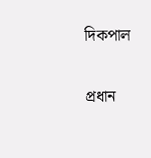দিকপাল

প্রধান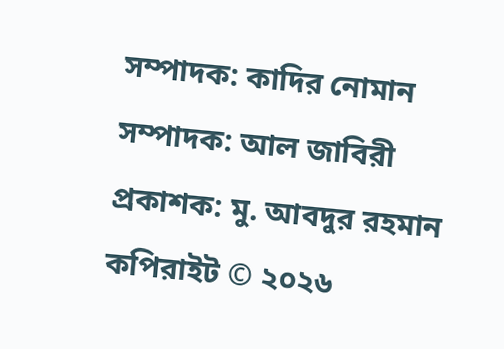সম্পাদক: কাদির নোমান
সম্পাদক: আল জাবিরী
প্রকাশক: মু. আবদুর রহমান
কপিরাইট © ২০২৬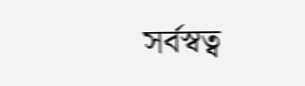সর্বস্বত্ব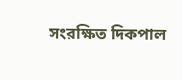সংরক্ষিত দিকপাল